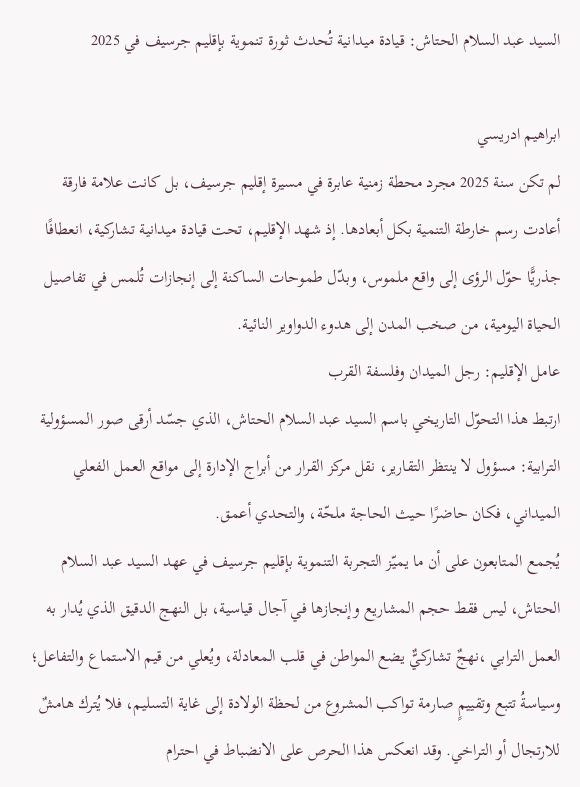السيد عبد السلام الحتاش: قيادة ميدانية تُحدث ثورة تنموية بإقليم جرسيف في 2025

ابراهيم ادريسي
لم تكن سنة 2025 مجرد محطة زمنية عابرة في مسيرة إقليم جرسيف، بل كانت علامة فارقة أعادت رسم خارطة التنمية بكل أبعادها. إذ شهد الإقليم، تحت قيادة ميدانية تشاركية، انعطافًا جذريًّا حوّل الرؤى إلى واقع ملموس، وبدّل طموحات الساكنة إلى إنجازات تُلمس في تفاصيل الحياة اليومية، من صخب المدن إلى هدوء الدواوير النائية.
عامل الإقليم: رجل الميدان وفلسفة القرب
ارتبط هذا التحوّل التاريخي باسم السيد عبد السلام الحتاش، الذي جسّد أرقى صور المسؤولية الترابية: مسؤول لا ينتظر التقارير، نقل مركز القرار من أبراج الإدارة إلى مواقع العمل الفعلي الميداني، فكان حاضرًا حيث الحاجة ملحّة، والتحدي أعمق.
يُجمع المتابعون على أن ما يميّز التجربة التنموية بإقليم جرسيف في عهد السيد عبد السلام الحتاش، ليس فقط حجم المشاريع وإنجازها في آجال قياسية، بل النهج الدقيق الذي يُدار به العمل الترابي ،نهجٌ تشاركيٌّ يضع المواطن في قلب المعادلة، ويُعلي من قيم الاستماع والتفاعل؛ وسياسةُ تتبع وتقييمٍ صارمة تواكب المشروع من لحظة الولادة إلى غاية التسليم، فلا يُترك هامشٌ للارتجال أو التراخي. وقد انعكس هذا الحرص على الانضباط في احترام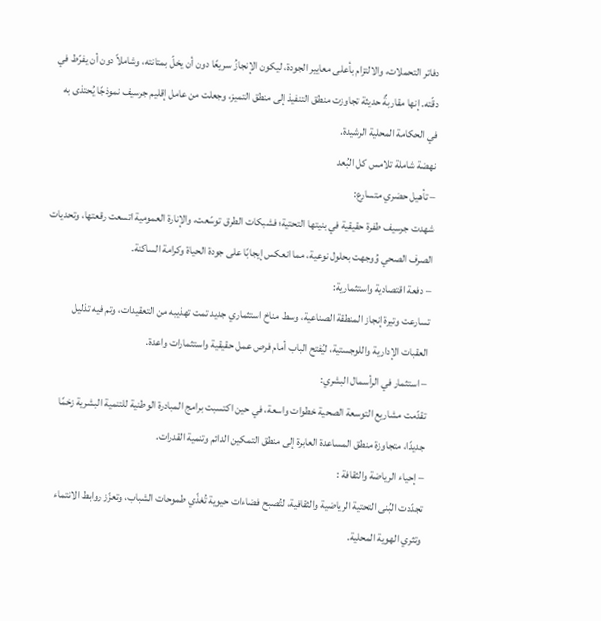دفاتر التحملات، والالتزام بأعلى معايير الجودة، ليكون الإنجازُ سريعًا دون أن يخلّ بمتانته، وشاملاً دون أن يفرّط في دقّته. إنها مقاربةٌ حديثة تجاوزت منطق التنفيذ إلى منطق التميز، وجعلت من عامل إقليم جرسيف نموذجًا يُحتذى به في الحكامة المحلية الرشيدة.
نهضة شاملة تلامس كل البُعد
– تأهيل حضري متسارع:
شهدت جرسيف طفرة حقيقية في بنيتها التحتية؛ فشبكات الطرق توسّعت، والإنارة العمومية اتسعت رقعتها، وتحديات الصرف الصحي وُوجهت بحلول نوعية، مما انعكس إيجابًا على جودة الحياة وكرامة الساكنة.
– دفعة اقتصادية واستثمارية:
تسارعت وتيرة إنجاز المنطقة الصناعية، وسط مناخ استثماري جديد تمت تهذيبه من التعقيدات، وتم فيه تذليل العقبات الإدارية واللوجستية، ليُفتح الباب أمام فرص عمل حقيقية واستثمارات واعدة.
– استثمار في الرأسمال البشري:
تقدّمت مشاريع التوسعة الصحية خطوات واسعة، في حين اكتسبت برامج المبادرة الوطنية للتنمية البشرية زخمًا جديدًا، متجاوزة منطق المساعدة العابرة إلى منطق التمكين الدائم وتنمية القدرات.
– إحياء الرياضة والثقافة :
تجدّدت البُنى التحتية الرياضية والثقافية، لتُصبح فضاءات حيوية تُغذّي طموحات الشباب، وتعزّز روابط الانتماء وتثري الهوية المحلية.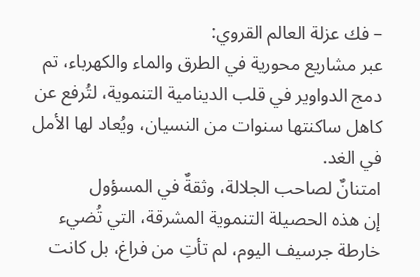– فك عزلة العالم القروي:
عبر مشاريع محورية في الطرق والماء والكهرباء، تم دمج الدواوير في قلب الدينامية التنموية، لتُرفع عن كاهل ساكنتها سنوات من النسيان، ويُعاد لها الأمل في الغد.
امتنانٌ لصاحب الجلالة، وثقةٌ في المسؤول
إن هذه الحصيلة التنموية المشرقة، التي تُضيء خارطة جرسيف اليوم، لم تأتِ من فراغ، بل كانت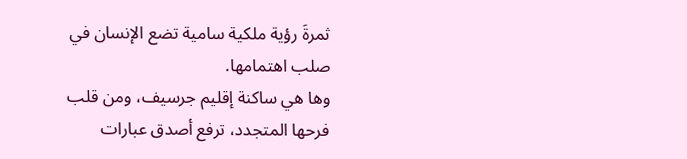ثمرةَ رؤية ملكية سامية تضع الإنسان في صلب اهتمامها.
وها هي ساكنة إقليم جرسيف، ومن قلب فرحها المتجدد، ترفع أصدق عبارات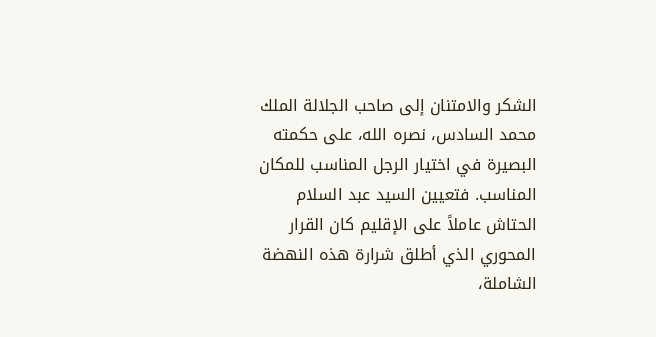الشكر والامتنان إلى صاحب الجلالة الملك محمد السادس، نصره الله، على حكمته البصيرة في اختيار الرجل المناسب للمكان المناسب. فتعيين السيد عبد السلام الحتاش عاملاً على الإقليم كان القرار المحوري الذي أطلق شرارة هذه النهضة الشاملة،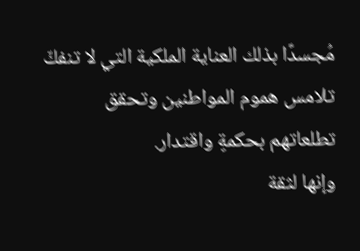مُجسدًا بذلك العناية الملكية التي لا تنفكّ تلامس هموم المواطنين وتحقق تطلعاتهم بحكمةٍ واقتدار.
وإنها لثقة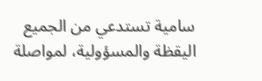سامية تستدعي من الجميع اليقظة والمسؤولية، لمواصلة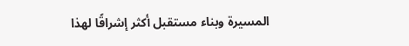المسيرة وبناء مستقبل أكثر إشراقًا لهذا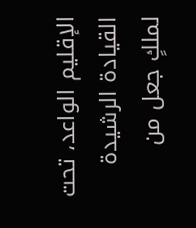الإقليم الواعد، تحت القيادة الرشيدة لملكٍ جعل من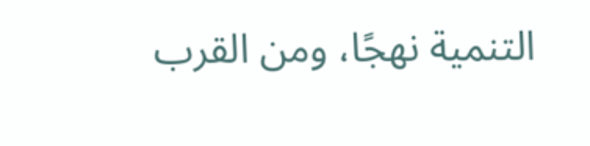التنمية نهجًا، ومن القرب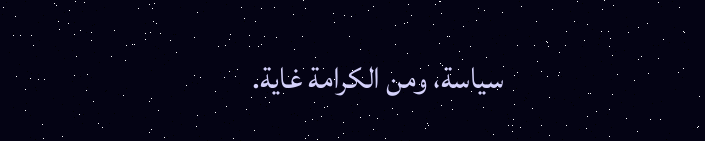سياسة، ومن الكرامة غاية.